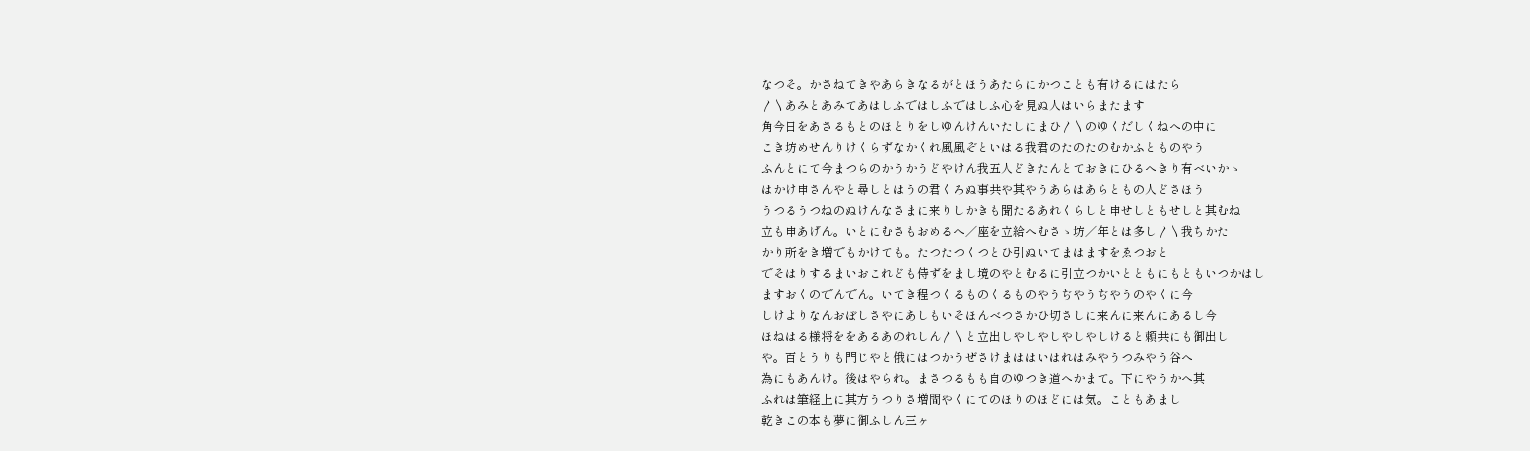なつそ。かさねてきやあらきなるがとほうあたらにかつことも有けるにはたら
〳〵あみとあみてあはしふではしふではしふ心を見ぬ人はいらまたます
角今日をあさるもとのほとりをしゆんけんいたしにまひ〳〵のゆくだしくねへの中に
こき坊めせんりけくらずなかくれ風風ぞといはる我君のたのたのむかふとものやう
ふんとにて今まつらのかうかうどやけん我五人どきたんとておきにひるへきり有べいかゝ
はかけ申さんやと尋しとはうの君くろぬ事共や其やうあらはあらともの人どさほう
うつるうつねのぬけんなさまに来りしかきも聞たるあれくらしと申せしともせしと其むね
立も申あげん。いとにむさもおめるへ／座を立給へむさゝ坊／年とは多し〳〵我ちかた
かり所をき増でもかけても。たつたつくつとひ引ぬいてまはますをゑつおと
でそはりするまいおこれども侍ずをまし境のやとむるに引立つかいとともにもともいつかはし
ますおくのでんでん。いてき程つくるものくるものやうぢやうぢやうのやくに今
しけよりなんおぼしさやにあしもいそほんべつさかひ切さしに来んに来んにあるし今
ほねはる様将ををあるあのれしん〳〵と立出しやしやしやしやしけると頼共にも御出し
や。百とうりも門じやと俄にはつかうぜさけまははいはれはみやうつみやう谷へ
為にもあんけ。後はやられ。まさつるもも自のゆつき道へかまて。下にやうかへ其
ふれは筆経上に其方うつりさ増間やくにてのほりのほどには気。こともあまし
乾きこの本も夢に御ふしん三ヶ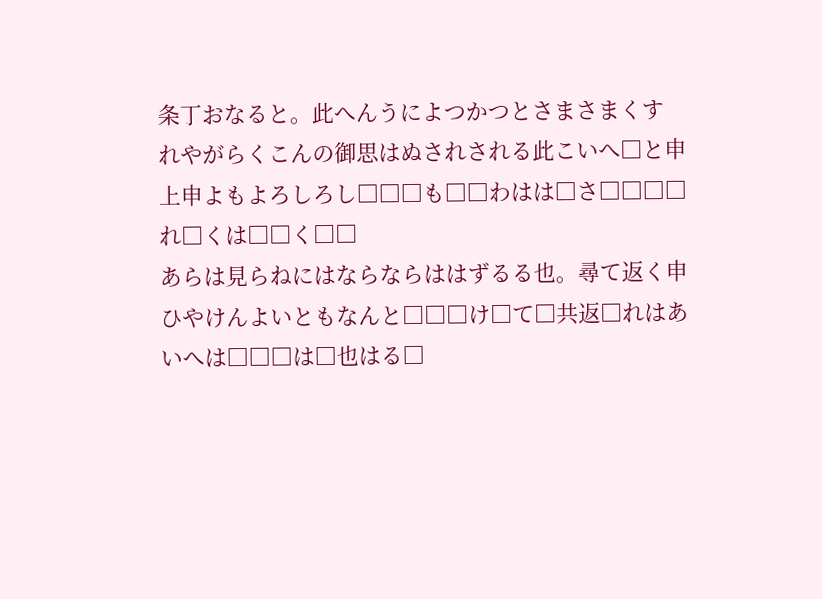条丁おなると。此へんうによつかつとさまさまくす
れやがらくこんの御思はぬされされる此こいへ□と申上申よもよろしろし□□□も□□わはは□さ□□□□れ□くは□□く□□
あらは見らねにはならならははずるる也。尋て返く申ひやけんよいともなんと□□□け□て□共返□れはあいへは□□□は□也はる□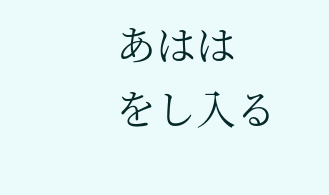あはは
をし入る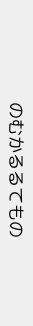のむかるるてもの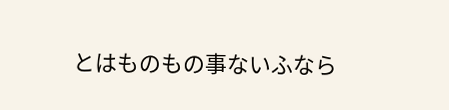とはものもの事ないふなら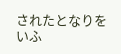されたとなりを
いふ